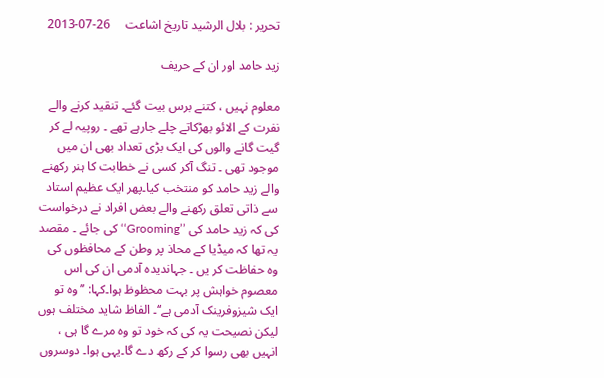تحریر : بلال الرشید تاریخ اشاعت     26-07-2013

زید حامد اور ان کے حریف

معلوم نہیں ، کتنے برس بیت گئے۔ تنقید کرنے والے نفرت کے الائو بھڑکاتے چلے جارہے تھے ۔ روپیہ لے کر گیت گانے والوں کی ایک بڑی تعداد بھی ان میں موجود تھی ۔ تنگ آکر کسی نے خطابت کا ہنر رکھنے والے زید حامد کو منتخب کیا۔پھر ایک عظیم استاد سے ذاتی تعلق رکھنے والے بعض افراد نے درخواست کی کہ زید حامد کی ’’Grooming‘‘ کی جائے ۔ مقصد یہ تھا کہ میڈیا کے محاذ پر وطن کے محافظوں کی وہ حفاظت کر یں ۔ جہاندیدہ آدمی ان کی اس معصوم خواہش پر بہت محظوظ ہوا۔کہا: ’’وہ تو ایک شیزوفرینک آدمی ہے‘‘۔ الفاظ شاید مختلف ہوں لیکن نصیحت یہ کی کہ خود تو وہ مرے گا ہی ، انہیں بھی رسوا کر کے رکھ دے گا۔یہی ہوا۔ دوسروں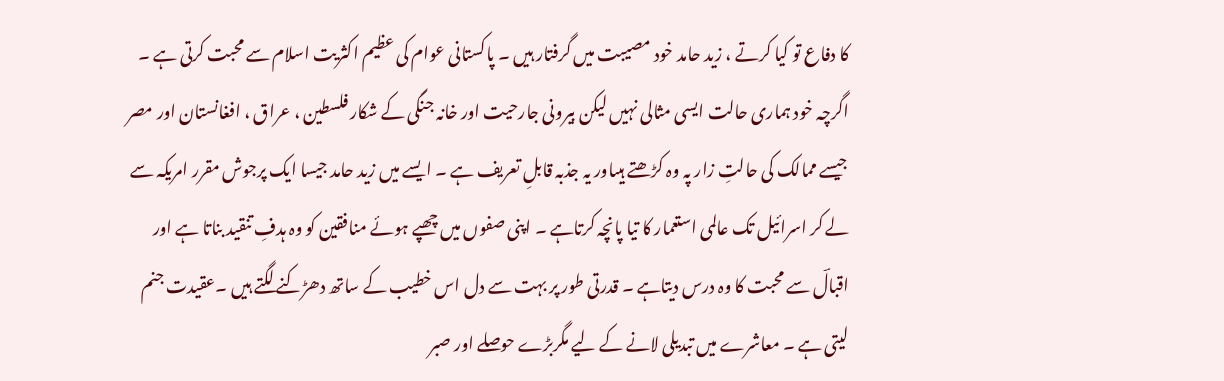کا دفاع تو کیا کرتے ، زید حامد خود مصیبت میں گرفتار ہیں ۔ پاکستانی عوام کی عظیم اکثریت اسلام سے محبت کرتی ہے ۔ اگرچہ خود ہماری حالت ایسی مثالی نہیں لیکن بیرونی جارحیت اور خانہ جنگی کے شکار فلسطین ، عراق ، افغانستان اور مصر جیسے ممالک کی حالتِ زار پہ وہ کڑھتے ہیںاور یہ جذبہ قابلِ تعریف ہے ۔ ایسے میں زید حامد جیسا ایک پرجوش مقرر امریکہ سے لے کر اسرائیل تک عالمی استعمار کا تیا پانچہ کرتاہے ۔ اپنی صفوں میں چھپے ہوئے منافقین کو وہ ہدفِ تنقید بناتا ہے اور اقبالؔ سے محبت کا وہ درس دیتاہے ۔ قدرتی طور پر بہت سے دل اس خطیب کے ساتھ دھڑکنے لگتے ہیں ۔عقیدت جنم لیتی ہے ۔ معاشرے میں تبدیلی لانے کے لیے مگربڑے حوصلے اور صبر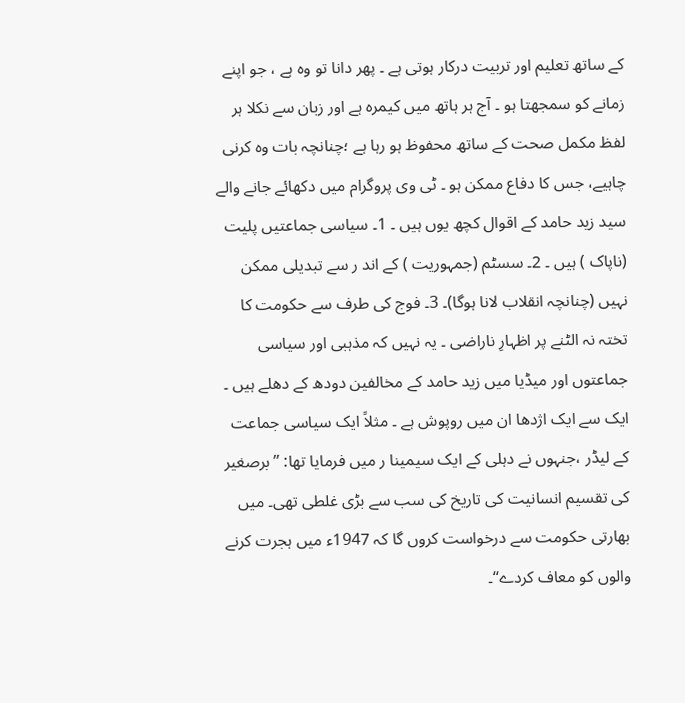کے ساتھ تعلیم اور تربیت درکار ہوتی ہے ۔ پھر دانا تو وہ ہے ، جو اپنے زمانے کو سمجھتا ہو ۔ آج ہر ہاتھ میں کیمرہ ہے اور زبان سے نکلا ہر لفظ مکمل صحت کے ساتھ محفوظ ہو رہا ہے ؛چنانچہ بات وہ کرنی چاہیے، جس کا دفاع ممکن ہو ۔ ٹی وی پروگرام میں دکھائے جانے والے سید زید حامد کے اقوال کچھ یوں ہیں ۔ 1۔ سیاسی جماعتیں پلیت (ناپاک ) ہیں ۔ 2۔ سسٹم (جمہوریت ) کے اند ر سے تبدیلی ممکن نہیں (چنانچہ انقلاب لانا ہوگا)۔ 3۔ فوج کی طرف سے حکومت کا تختہ نہ الٹنے پر اظہارِ ناراضی ۔ یہ نہیں کہ مذہبی اور سیاسی جماعتوں اور میڈیا میں زید حامد کے مخالفین دودھ کے دھلے ہیں ۔ ایک سے ایک اژدھا ان میں روپوش ہے ۔ مثلاً ایک سیاسی جماعت کے لیڈر ،جنہوں نے دہلی کے ایک سیمینا ر میں فرمایا تھا: ’’برصغیر کی تقسیم انسانیت کی تاریخ کی سب سے بڑی غلطی تھی۔ میں بھارتی حکومت سے درخواست کروں گا کہ 1947ء میں ہجرت کرنے والوں کو معاف کردے‘‘۔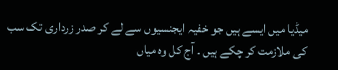میڈیا میں ایسے ہیں جو خفیہ ایجنسیوں سے لے کر صدر زرداری تک سب کی ملازمت کر چکے ہیں ۔ آج کل وہ میاں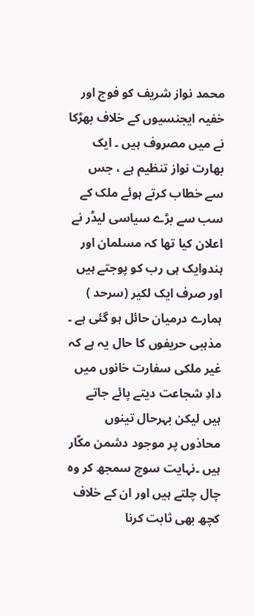محمد نواز شریف کو فوج اور خفیہ ایجنسیوں کے خلاف بھڑکا نے میں مصروف ہیں ۔ ایک بھارت نواز تنظیم ہے ، جس سے خطاب کرتے ہوئے ملک کے سب سے بڑے سیاسی لیڈر نے اعلان کیا تھا کہ مسلمان اور ہندوایک ہی رب کو پوجتے ہیں اور صرف ایک لکیر (سرحد ) ہمارے درمیان حائل ہو گئی ہے ۔ مذہبی حریفوں کا حال یہ ہے کہ غیر ملکی سفارت خانوں میں دادِ شجاعت دیتے پائے جاتے ہیں لیکن بہرحال تینوں محاذوں پر موجود دشمن مکّار ہیں ۔نہایت سوچ سمجھ کر وہ چال چلتے ہیں اور ان کے خلاف کچھ بھی ثابت کرنا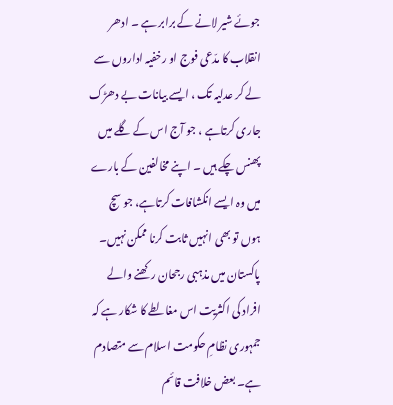جوئے شیر لانے کے برابر ہے ۔ ادھر انقلاب کا مدّعی فوج او رخفیہ اداروں سے لے کر عدلیہ تک ، ایسے بیانات بے دھڑک جاری کرتاہے ، جو آج اس کے گلے میں پھنس چکے ہیں ۔ اپنے مخالفین کے بارے میں وہ ایسے انکشافات کرتاہے، جو سچ ہوں تو بھی انہیں ثابت کرنا ممکن نہیں۔ پاکستان میں مذہبی رجحان رکھنے والے افراد کی اکثریت اس مغالطے کا شکار ہے کہ جمہوری نظامِ حکومت اسلام سے متصادم ہے۔ بعض خلافت قائم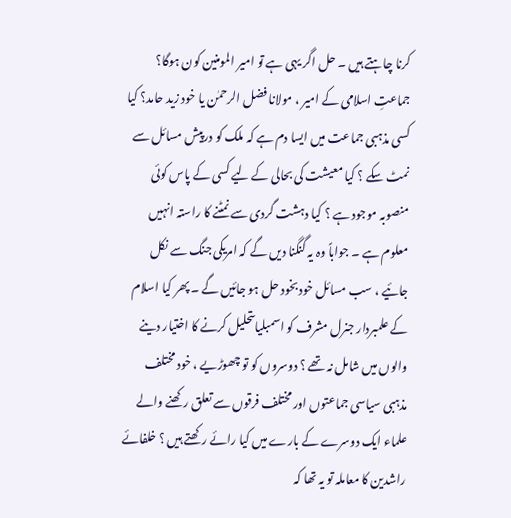کرنا چاہتے ہیں ۔ حل اگر یہی ہے تو امیر المومنین کون ہوگا؟ جماعتِ اسلامی کے امیر ، مولانا فضل الرحمٰن یا خود زید حامد؟ کیا کسی مذہبی جماعت میں ایسا دم ہے کہ ملک کو درپیش مسائل سے نمٹ سکے ؟ کیا معیشت کی بحالی کے لیے کسی کے پاس کوئی منصوبہ موجود ہے ؟ کیا دہشت گردی سے نمٹنے کا راستہ انہیں معلوم ہے ۔ جواباً وہ یہ گنگنا دیں گے کہ امریکی جنگ سے نکل جائیے ، سب مسائل خود بخود حل ہو جائیں گے ۔ پھر کیا اسلام کے علمبردار جنرل مشرف کو اسمبلیاںتحلیل کرنے کا اختیار دینے والوں میں شامل نہ تھے ؟ دوسروں کو تو چھوڑیے ، خود مختلف مذہبی سیاسی جماعتوں اور مختلف فرقوں سے تعلق رکھنے والے علماء ایک دوسرے کے بارے میں کیا رائے رکھتے ہیں ؟ خلفائے راشدین کا معاملہ تو یہ تھا کہ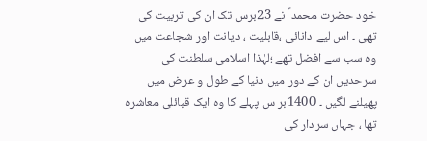خود حضرت محمد ؐ نے 23برس تک ان کی تربیت کی تھی ۔ اس لیے دانائی ،قابلیت ، دیانت اور شجاعت میں وہ سب سے افضل تھے ؛لہٰذا اسلامی سلطنت کی سرحدیں ان کے دور میں دنیا کے طول و عرض میں پھیلنے لگیں ۔ 1400بر س پہلے کا وہ ایک قبائلی معاشرہ تھا ، جہاں سردار کی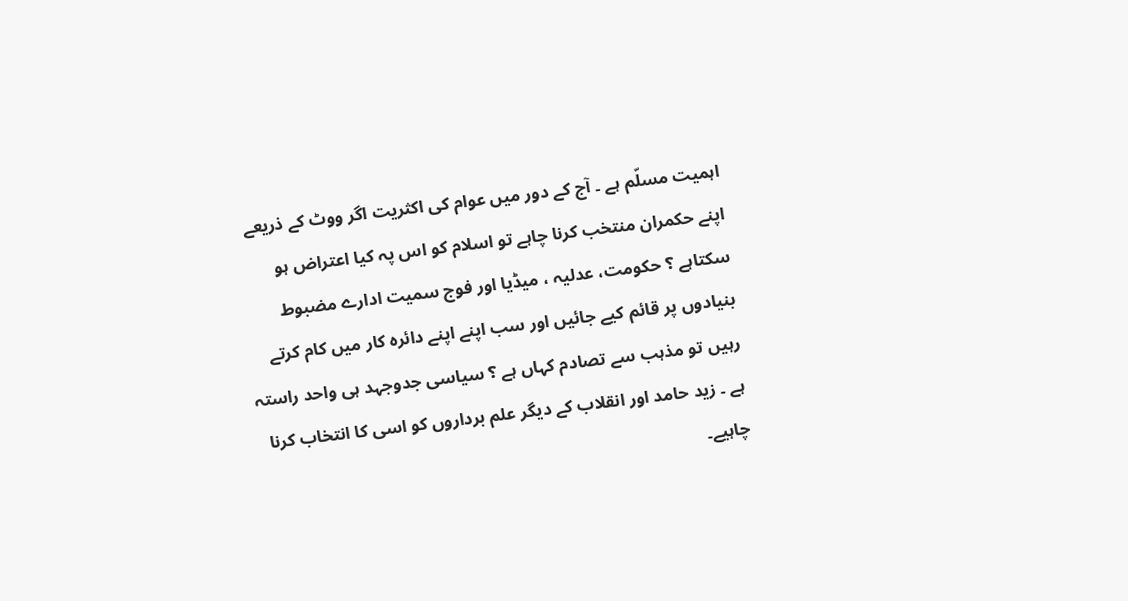اہمیت مسلّم ہے ۔ آج کے دور میں عوام کی اکثریت اگر ووٹ کے ذریعے اپنے حکمران منتخب کرنا چاہے تو اسلام کو اس پہ کیا اعتراض ہو سکتاہے ؟ حکومت، عدلیہ ، میڈیا اور فوج سمیت ادارے مضبوط بنیادوں پر قائم کیے جائیں اور سب اپنے اپنے دائرہ کار میں کام کرتے رہیں تو مذہب سے تصادم کہاں ہے ؟ سیاسی جدوجہد ہی واحد راستہ ہے ۔ زید حامد اور انقلاب کے دیگر علم برداروں کو اسی کا انتخاب کرنا چاہیے۔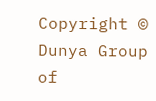Copyright © Dunya Group of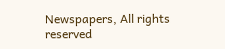Newspapers, All rights reserved